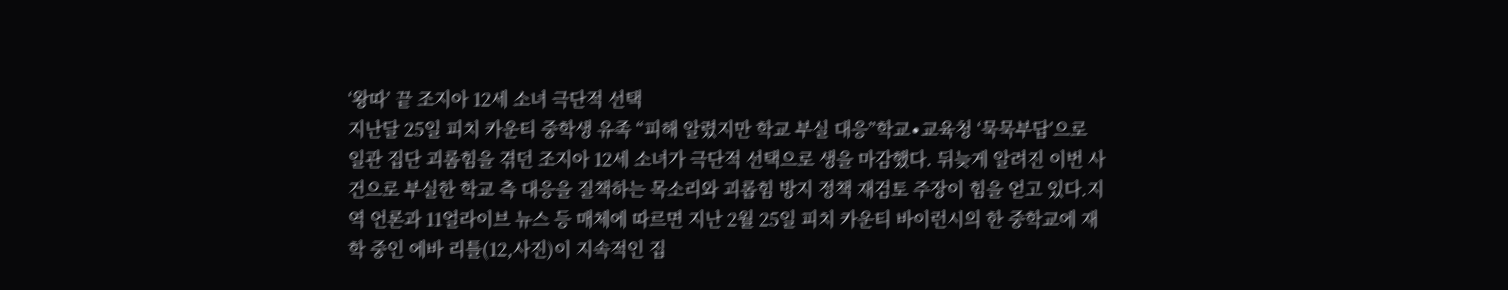‘왕따’ 끝 조지아 12세 소녀 극단적 선택
지난달 25일 피치 카운티 중학생 유족 “피해 알렸지만 학교 부실 대응”학교∙교육청 ‘묵묵부답’으로 일관 집단 괴롬힘을 겪던 조지아 12세 소녀가 극단적 선택으로 생을 마감했다. 뒤늦게 알려진 이번 사건으로 부실한 학교 측 대응을 질책하는 목소리와 괴롭힘 방지 정책 재검토 주장이 힘을 얻고 있다.지역 언론과 11얼라이브 뉴스 등 매체에 따르면 지난 2월 25일 피치 카운티 바이런시의 한 중학교에 재학 중인 에바 리틀(12,사진)이 지속적인 집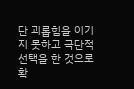단 괴롭힘을 이기지 못하고 극단적 선택을 한 것으로 확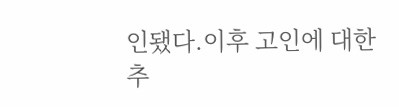인됐다.이후 고인에 대한 추